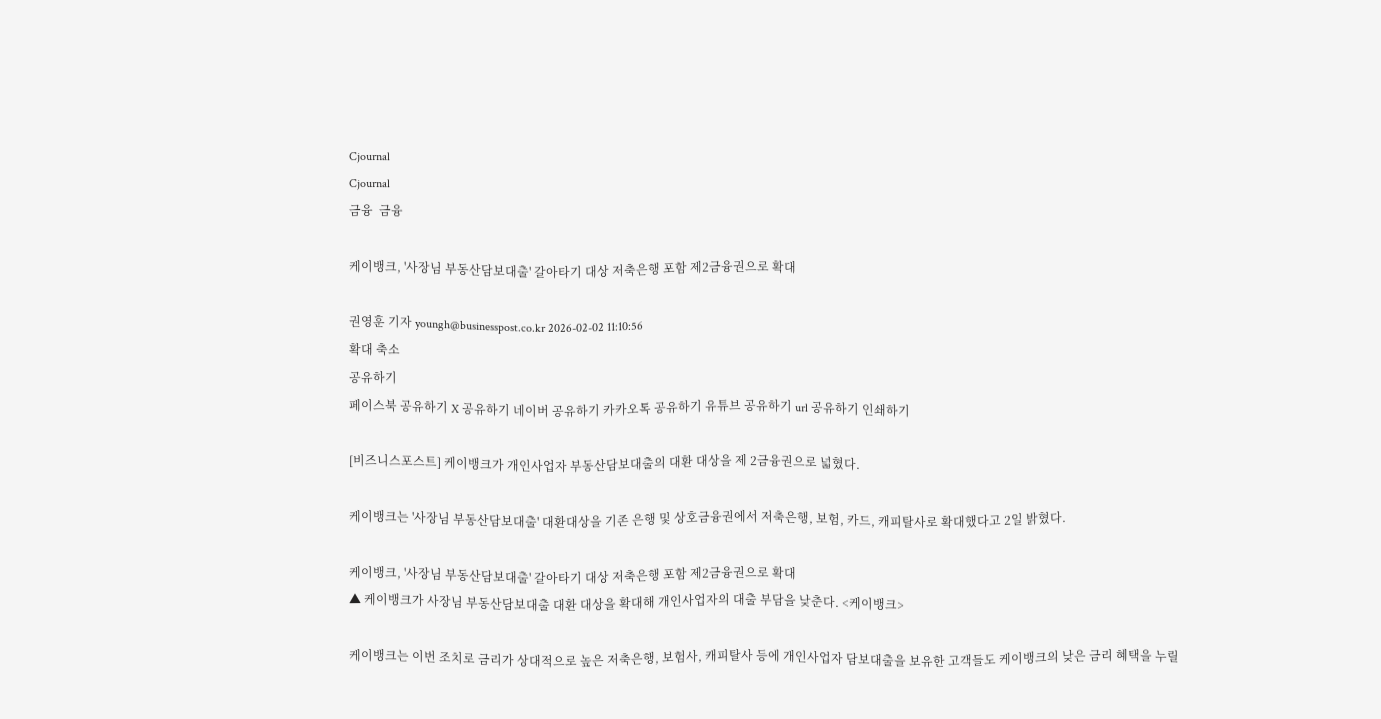Cjournal
Cjournal
금융  금융

케이뱅크, '사장님 부동산담보대출' 갈아타기 대상 저축은행 포함 제2금융권으로 확대

권영훈 기자 youngh@businesspost.co.kr 2026-02-02 11:10:56
확대 축소
공유하기
페이스북 공유하기 X 공유하기 네이버 공유하기 카카오톡 공유하기 유튜브 공유하기 url 공유하기 인쇄하기

[비즈니스포스트] 케이뱅크가 개인사업자 부동산담보대출의 대환 대상을 제 2금융권으로 넓혔다.

케이뱅크는 '사장님 부동산담보대출' 대환대상을 기존 은행 및 상호금융권에서 저축은행, 보험, 카드, 캐피탈사로 확대했다고 2일 밝혔다.

케이뱅크, '사장님 부동산담보대출' 갈아타기 대상 저축은행 포함 제2금융권으로 확대
▲ 케이뱅크가 사장님 부동산담보대출 대환 대상을 확대해 개인사업자의 대출 부담을 낮춘다. <케이뱅크>

케이뱅크는 이번 조치로 금리가 상대적으로 높은 저축은행, 보험사, 캐피탈사 등에 개인사업자 담보대출을 보유한 고객들도 케이뱅크의 낮은 금리 혜택을 누릴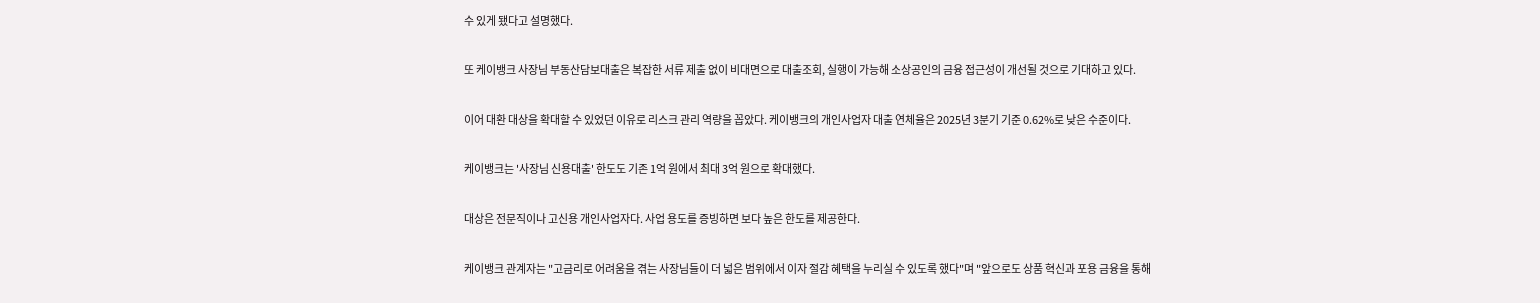수 있게 됐다고 설명했다.

또 케이뱅크 사장님 부동산담보대출은 복잡한 서류 제출 없이 비대면으로 대출조회, 실행이 가능해 소상공인의 금융 접근성이 개선될 것으로 기대하고 있다.

이어 대환 대상을 확대할 수 있었던 이유로 리스크 관리 역량을 꼽았다. 케이뱅크의 개인사업자 대출 연체율은 2025년 3분기 기준 0.62%로 낮은 수준이다.

케이뱅크는 '사장님 신용대출' 한도도 기존 1억 원에서 최대 3억 원으로 확대했다.

대상은 전문직이나 고신용 개인사업자다. 사업 용도를 증빙하면 보다 높은 한도를 제공한다.

케이뱅크 관계자는 "고금리로 어려움을 겪는 사장님들이 더 넓은 범위에서 이자 절감 혜택을 누리실 수 있도록 했다"며 "앞으로도 상품 혁신과 포용 금융을 통해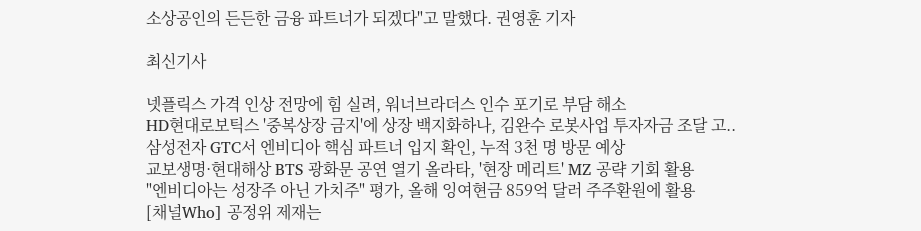소상공인의 든든한 금융 파트너가 되겠다"고 말했다. 권영훈 기자

최신기사

넷플릭스 가격 인상 전망에 힘 실려, 워너브라더스 인수 포기로 부담 해소
HD현대로보틱스 '중복상장 금지'에 상장 백지화하나, 김완수 로봇사업 투자자금 조달 고..
삼성전자 GTC서 엔비디아 핵심 파트너 입지 확인, 누적 3천 명 방문 예상
교보생명·현대해상 BTS 광화문 공연 열기 올라타, '현장 메리트' MZ 공략 기회 활용
"엔비디아는 성장주 아닌 가치주" 평가, 올해 잉여현금 859억 달러 주주환원에 활용
[채널Who] 공정위 제재는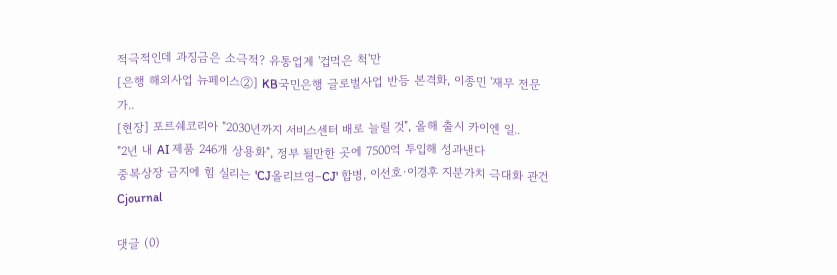적극적인데 과징금은 소극적? 유통업계 '겁먹은 척'만
[은행 해외사업 뉴페이스②] KB국민은행 글로벌사업 반등 본격화, 이종민 '재무 전문가..
[현장] 포르쉐코리아 "2030년까지 서비스센터 배로 늘릴 것", 올해 출시 카이엔 일..
"2년 내 AI 제품 246개 상용화", 정부 될만한 곳에 7500억 투입해 성과낸다
중복상장 금지에 힘 실리는 'CJ올리브영–CJ' 합병, 이선호·이경후 지분가치 극대화 관건
Cjournal

댓글 (0)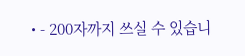• - 200자까지 쓰실 수 있습니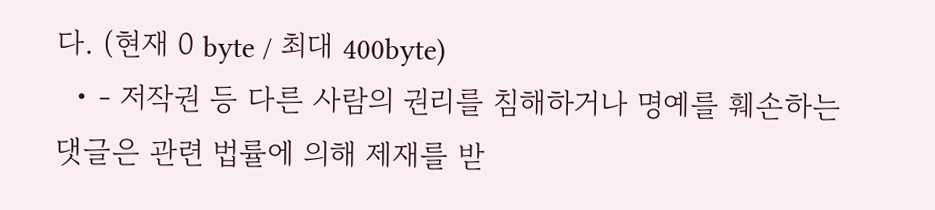다. (현재 0 byte / 최대 400byte)
  • - 저작권 등 다른 사람의 권리를 침해하거나 명예를 훼손하는 댓글은 관련 법률에 의해 제재를 받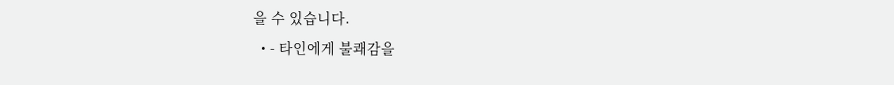을 수 있습니다.
  • - 타인에게 불쾌감을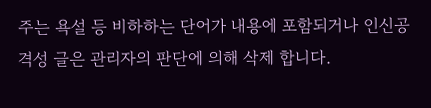주는 욕설 등 비하하는 단어가 내용에 포함되거나 인신공격성 글은 관리자의 판단에 의해 삭제 합니다.